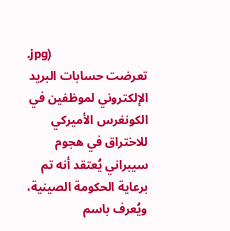.jpg)
تعرضت حسابات البريد الإلكتروني لموظفين في الكونغرس الأميركي للاختراق في هجوم سيبراني يُعتقد أنه تم برعاية الحكومة الصينية، ويُعرف باسم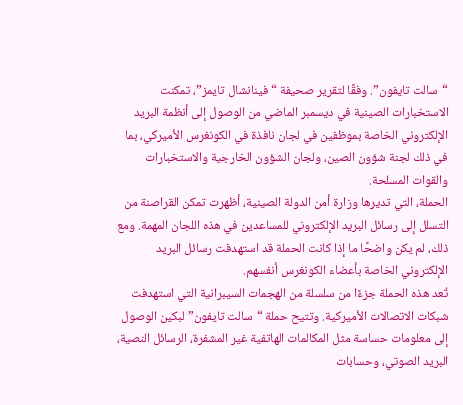“سالت تايفون”. وفقًا لتقرير صحيفة “فينانشال تايمز”، تمكنت الاستخبارات الصينية في ديسمبر الماضي من الوصول إلى أنظمة البريد الإلكتروني الخاصة بموظفين في لجان نافذة في الكونغرس الأميركي، بما في ذلك لجنة شؤون الصين، ولجان الشؤون الخارجية والاستخبارات والقوات المسلحة.
الحملة، التي تديرها وزارة أمن الدولة الصينية، أظهرت تمكن القراصنة من التسلل إلى رسائل البريد الإلكتروني للمساعدين في هذه اللجان المهمة. ومع ذلك، لم يكن واضحًا ما إذا كانت الحملة قد استهدفت رسائل البريد الإلكتروني الخاصة بأعضاء الكونغرس أنفسهم.
تُعد هذه الحملة جزءًا من سلسلة من الهجمات السيبرانية التي استهدفت شبكات الاتصالات الأميركية. وتتيح حملة “سالت تايفون” لبكين الوصول إلى معلومات حساسة مثل المكالمات الهاتفية غير المشفرة، الرسائل النصية، البريد الصوتي، وحسابات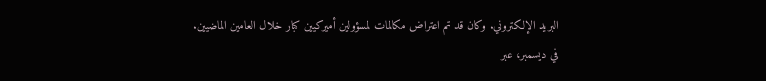البريد الإلكتروني. وكان قد تم اعتراض مكالمات لمسؤولين أميركيين كبار خلال العامين الماضيين.
في ديسمبر، عبر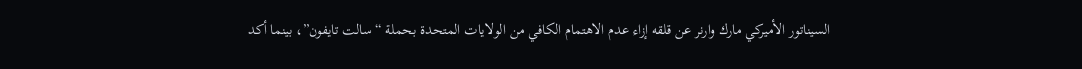السيناتور الأميركي مارك وارنر عن قلقه إزاء عدم الاهتمام الكافي من الولايات المتحدة بحملة “سالت تايفون”، بينما أكد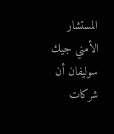المستشار الأمني جيك سوليفان أن شركات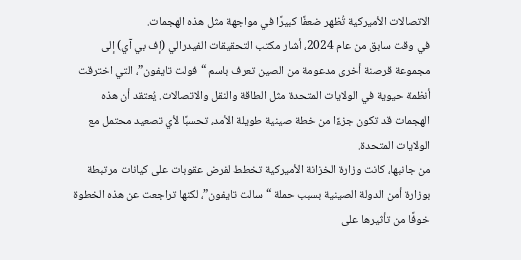الاتصالات الأميركية تُظهر ضعفًا كبيرًا في مواجهة مثل هذه الهجمات.
في وقت سابق من عام 2024، أشار مكتب التحقيقات الفيدرالي (إف بي آي) إلى مجموعة قرصنة أخرى مدعومة من الصين تعرف باسم “فولت تايفون”، التي اخترقت أنظمة حيوية في الولايات المتحدة مثل الطاقة والنقل والاتصالات. يُعتقد أن هذه الهجمات قد تكون جزءًا من خطة صينية طويلة الأمد، تحسبًا لأي تصعيد محتمل مع الولايات المتحدة.
من جانبها، كانت وزارة الخزانة الأميركية تخطط لفرض عقوبات على كيانات مرتبطة بوزارة أمن الدولة الصينية بسبب حملة “سالت تايفون”، لكنها تراجعت عن هذه الخطوة خوفًا من تأثيرها على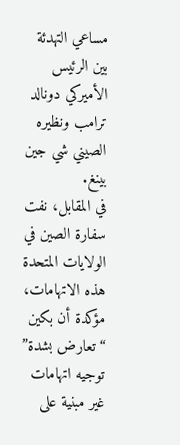مساعي التهدئة بين الرئيس الأميركي دونالد ترامب ونظيره الصيني شي جين بينغ.
في المقابل، نفت سفارة الصين في الولايات المتحدة هذه الاتهامات، مؤكدة أن بكين “تعارض بشدة” توجيه اتهامات غير مبنية على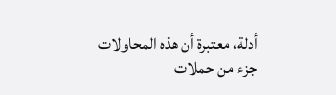أدلة، معتبرة أن هذه المحاولات جزء من حملات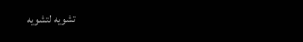تشويه لتشويه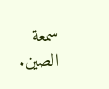سمعة الصين.